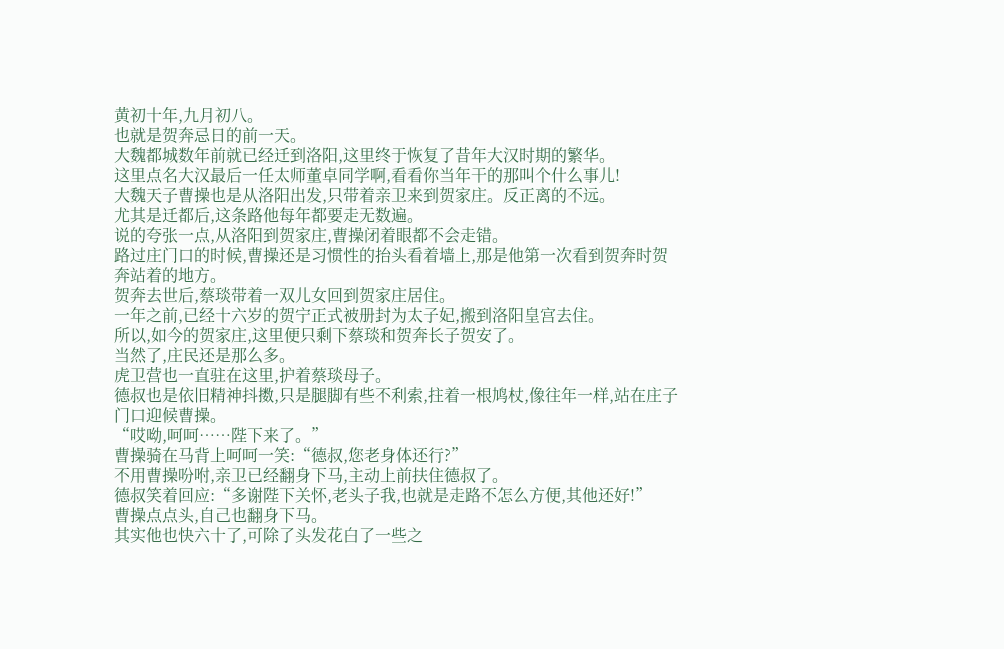黄初十年,九月初八。
也就是贺奔忌日的前一天。
大魏都城数年前就已经迁到洛阳,这里终于恢复了昔年大汉时期的繁华。
这里点名大汉最后一任太师董卓同学啊,看看你当年干的那叫个什么事儿!
大魏天子曹操也是从洛阳出发,只带着亲卫来到贺家庄。反正离的不远。
尤其是迁都后,这条路他每年都要走无数遍。
说的夸张一点,从洛阳到贺家庄,曹操闭着眼都不会走错。
路过庄门口的时候,曹操还是习惯性的抬头看着墙上,那是他第一次看到贺奔时贺奔站着的地方。
贺奔去世后,蔡琰带着一双儿女回到贺家庄居住。
一年之前,已经十六岁的贺宁正式被册封为太子妃,搬到洛阳皇宫去住。
所以,如今的贺家庄,这里便只剩下蔡琰和贺奔长子贺安了。
当然了,庄民还是那么多。
虎卫营也一直驻在这里,护着蔡琰母子。
德叔也是依旧精神抖擞,只是腿脚有些不利索,拄着一根鸠杖,像往年一样,站在庄子门口迎候曹操。
“哎呦,呵呵……陛下来了。”
曹操骑在马背上呵呵一笑:“德叔,您老身体还行?”
不用曹操吩咐,亲卫已经翻身下马,主动上前扶住德叔了。
德叔笑着回应:“多谢陛下关怀,老头子我,也就是走路不怎么方便,其他还好!”
曹操点点头,自己也翻身下马。
其实他也快六十了,可除了头发花白了一些之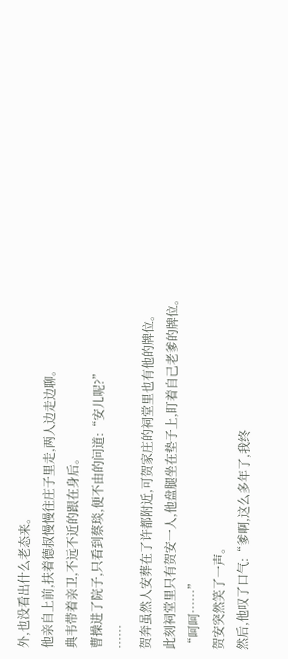外,也没看出什么老态来。
他亲自上前,扶着德叔慢慢往庄子里走,两人边走边聊。
典韦带着亲卫,不远不近的跟在身后。
曹操进了院子,只看到蔡琰,便不由的问道:“安儿呢?”
……
贺奔虽然人安葬在了许都附近,可贺家庄的祠堂里也有他的牌位。
此刻祠堂里只有贺安一人,他盘腿坐在垫子上,盯着自己老爹的牌位。
“呵呵……”
贺安突然笑了一声。
然后,他叹了口气:“爹啊,这么多年了,我终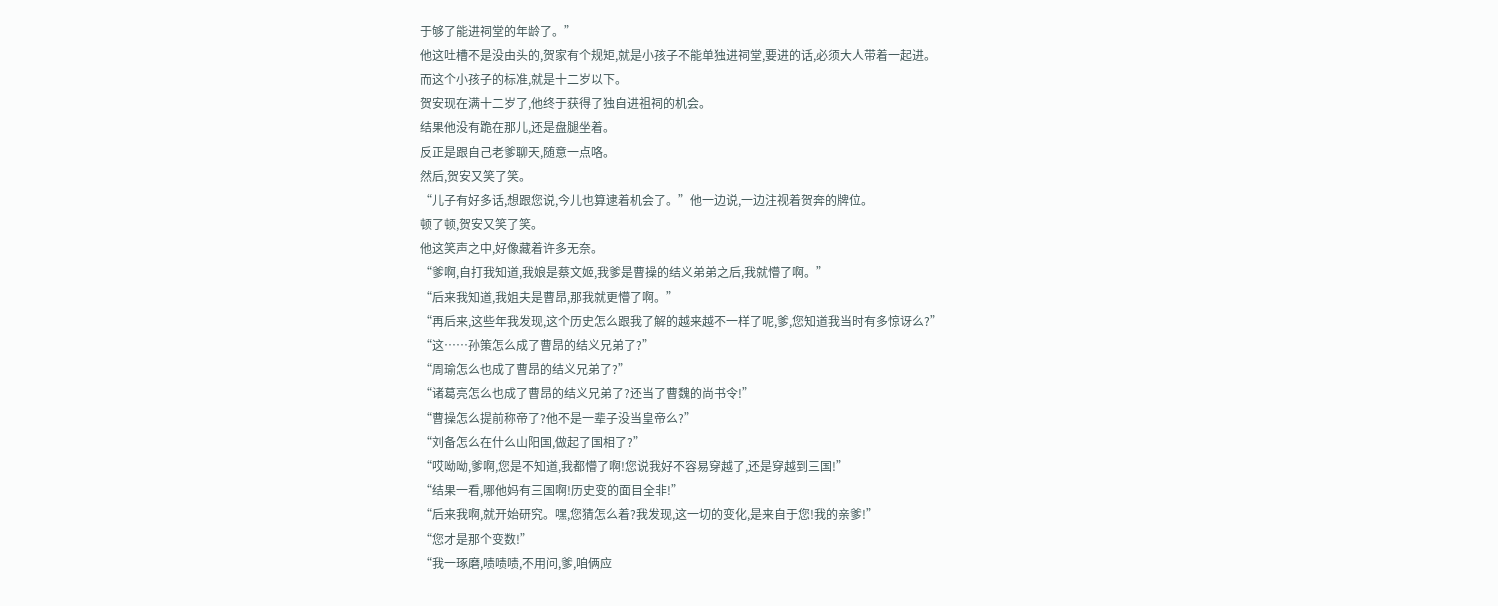于够了能进祠堂的年龄了。”
他这吐槽不是没由头的,贺家有个规矩,就是小孩子不能单独进祠堂,要进的话,必须大人带着一起进。
而这个小孩子的标准,就是十二岁以下。
贺安现在满十二岁了,他终于获得了独自进祖祠的机会。
结果他没有跪在那儿,还是盘腿坐着。
反正是跟自己老爹聊天,随意一点咯。
然后,贺安又笑了笑。
“儿子有好多话,想跟您说,今儿也算逮着机会了。”他一边说,一边注视着贺奔的牌位。
顿了顿,贺安又笑了笑。
他这笑声之中,好像藏着许多无奈。
“爹啊,自打我知道,我娘是蔡文姬,我爹是曹操的结义弟弟之后,我就懵了啊。”
“后来我知道,我姐夫是曹昂,那我就更懵了啊。”
“再后来,这些年我发现,这个历史怎么跟我了解的越来越不一样了呢,爹,您知道我当时有多惊讶么?”
“这……孙策怎么成了曹昂的结义兄弟了?”
“周瑜怎么也成了曹昂的结义兄弟了?”
“诸葛亮怎么也成了曹昂的结义兄弟了?还当了曹魏的尚书令!”
“曹操怎么提前称帝了?他不是一辈子没当皇帝么?”
“刘备怎么在什么山阳国,做起了国相了?”
“哎呦呦,爹啊,您是不知道,我都懵了啊!您说我好不容易穿越了,还是穿越到三国!”
“结果一看,哪他妈有三国啊!历史变的面目全非!”
“后来我啊,就开始研究。嘿,您猜怎么着?我发现,这一切的变化,是来自于您!我的亲爹!”
“您才是那个变数!”
“我一琢磨,啧啧啧,不用问,爹,咱俩应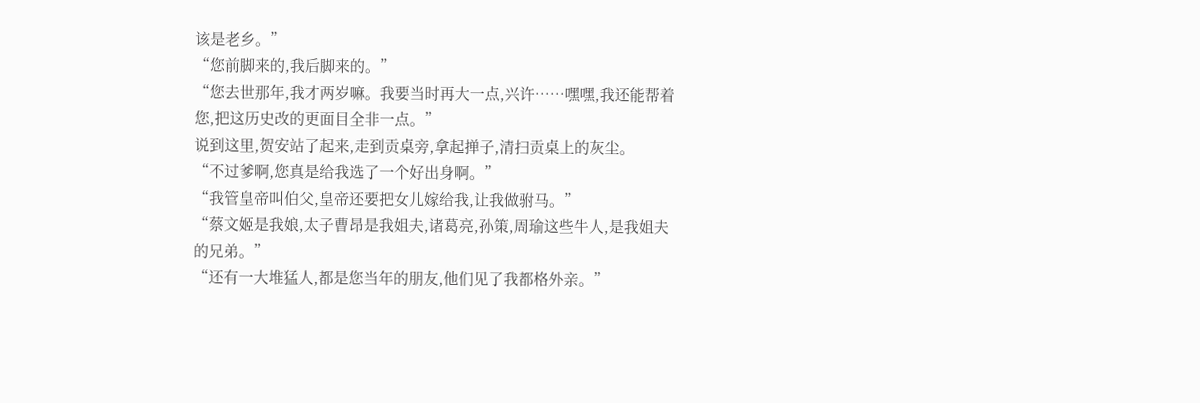该是老乡。”
“您前脚来的,我后脚来的。”
“您去世那年,我才两岁嘛。我要当时再大一点,兴许……嘿嘿,我还能帮着您,把这历史改的更面目全非一点。”
说到这里,贺安站了起来,走到贡桌旁,拿起掸子,清扫贡桌上的灰尘。
“不过爹啊,您真是给我选了一个好出身啊。”
“我管皇帝叫伯父,皇帝还要把女儿嫁给我,让我做驸马。”
“蔡文姬是我娘,太子曹昂是我姐夫,诸葛亮,孙策,周瑜这些牛人,是我姐夫的兄弟。”
“还有一大堆猛人,都是您当年的朋友,他们见了我都格外亲。”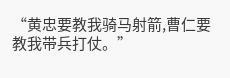“黄忠要教我骑马射箭,曹仁要教我带兵打仗。”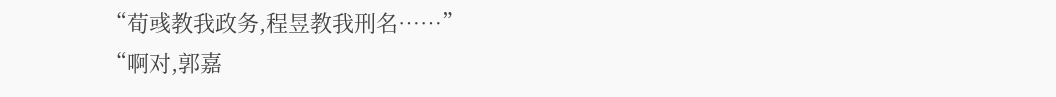“荀彧教我政务,程昱教我刑名……”
“啊对,郭嘉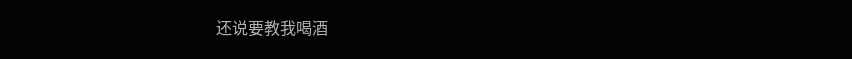还说要教我喝酒